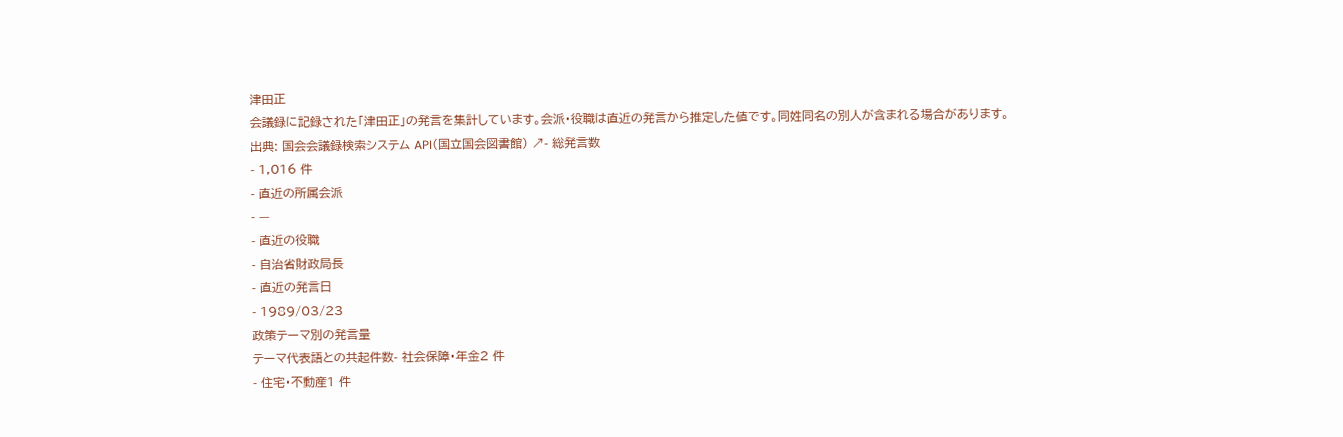津田正
会議録に記録された「津田正」の発言を集計しています。会派・役職は直近の発言から推定した値です。同姓同名の別人が含まれる場合があります。
出典: 国会会議録検索システム API(国立国会図書館) ↗- 総発言数
- 1,016 件
- 直近の所属会派
- —
- 直近の役職
- 自治省財政局長
- 直近の発言日
- 1989/03/23
政策テーマ別の発言量
テーマ代表語との共起件数- 社会保障・年金2 件
- 住宅・不動産1 件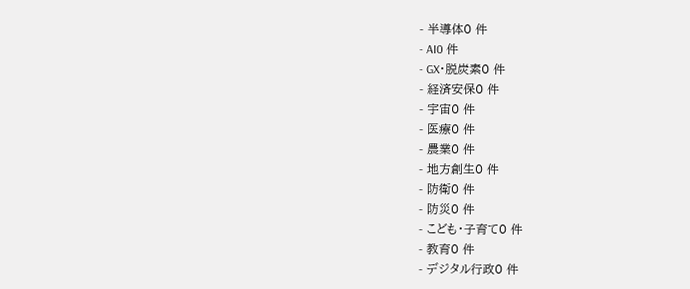- 半導体0 件
- AI0 件
- GX・脱炭素0 件
- 経済安保0 件
- 宇宙0 件
- 医療0 件
- 農業0 件
- 地方創生0 件
- 防衛0 件
- 防災0 件
- こども・子育て0 件
- 教育0 件
- デジタル行政0 件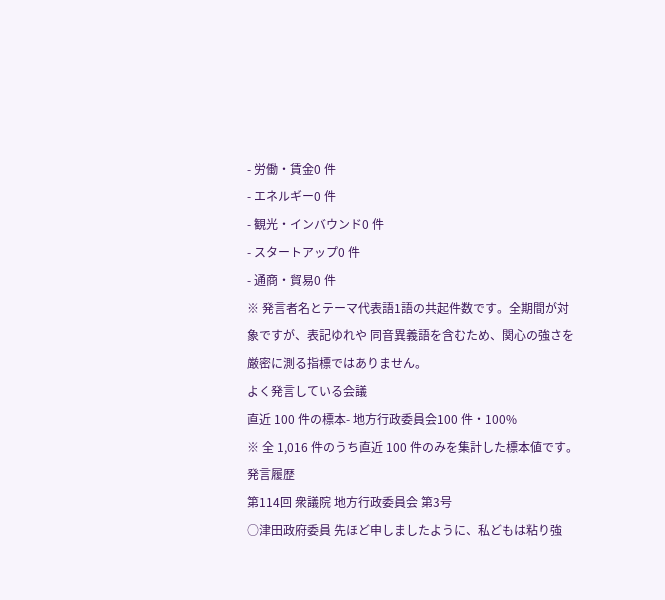- 労働・賃金0 件
- エネルギー0 件
- 観光・インバウンド0 件
- スタートアップ0 件
- 通商・貿易0 件
※ 発言者名とテーマ代表語1語の共起件数です。全期間が対象ですが、表記ゆれや 同音異義語を含むため、関心の強さを厳密に測る指標ではありません。
よく発言している会議
直近 100 件の標本- 地方行政委員会100 件・100%
※ 全 1,016 件のうち直近 100 件のみを集計した標本値です。
発言履歴
第114回 衆議院 地方行政委員会 第3号
○津田政府委員 先ほど申しましたように、私どもは粘り強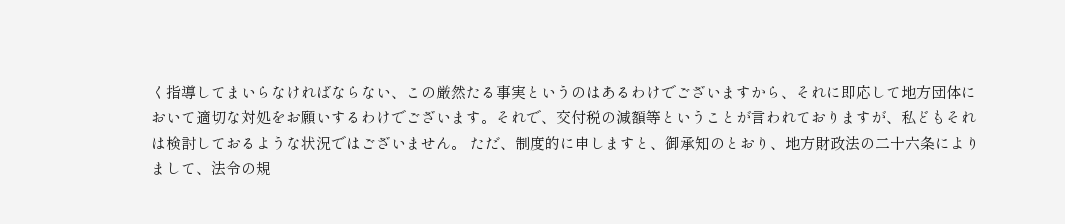く指導してまいらなければならない、この厳然たる事実というのはあるわけでございますから、それに即応して地方団体において適切な対処をお願いするわけでございます。それで、交付税の減額等ということが言われておりますが、私どもそれは検討しておるような状況ではございません。 ただ、制度的に申しますと、御承知のとおり、地方財政法の二十六条によりまして、法令の規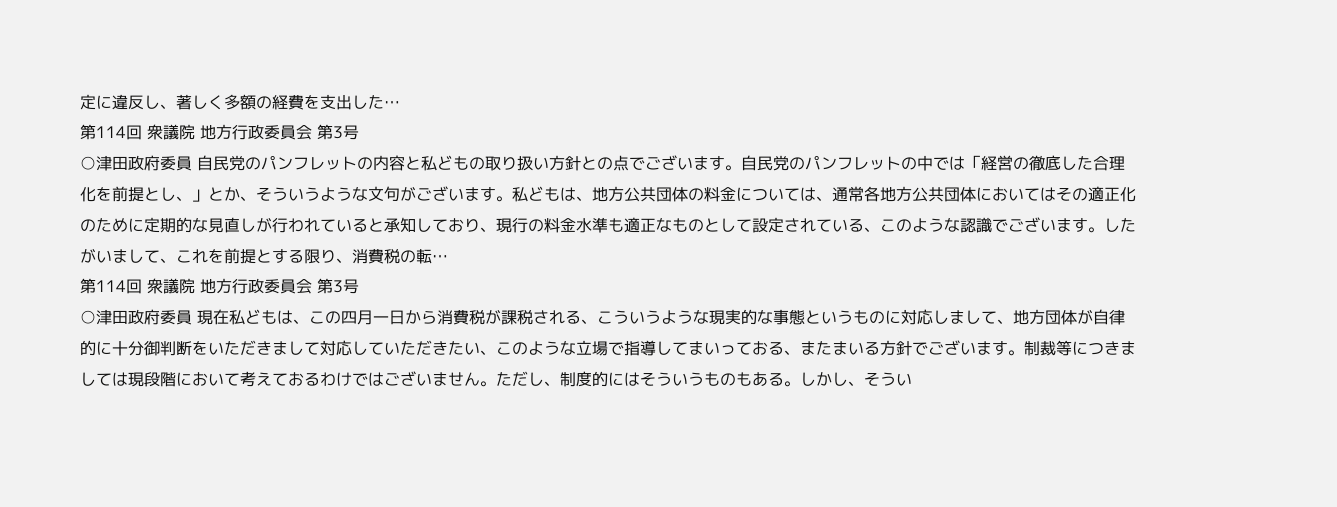定に違反し、著しく多額の経費を支出した…
第114回 衆議院 地方行政委員会 第3号
○津田政府委員 自民党のパンフレットの内容と私どもの取り扱い方針との点でございます。自民党のパンフレットの中では「経営の徹底した合理化を前提とし、」とか、そういうような文句がございます。私どもは、地方公共団体の料金については、通常各地方公共団体においてはその適正化のために定期的な見直しが行われていると承知しており、現行の料金水準も適正なものとして設定されている、このような認識でございます。したがいまして、これを前提とする限り、消費税の転…
第114回 衆議院 地方行政委員会 第3号
○津田政府委員 現在私どもは、この四月一日から消費税が課税される、こういうような現実的な事態というものに対応しまして、地方団体が自律的に十分御判断をいただきまして対応していただきたい、このような立場で指導してまいっておる、またまいる方針でございます。制裁等につきましては現段階において考えておるわけではございません。ただし、制度的にはそういうものもある。しかし、そうい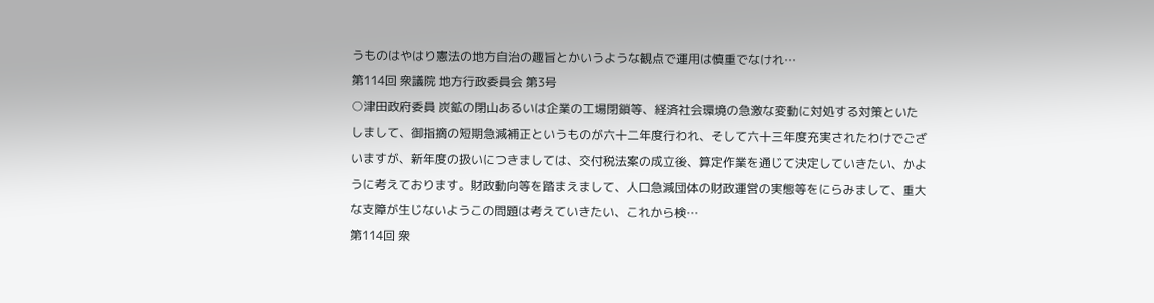うものはやはり憲法の地方自治の趣旨とかいうような観点で運用は慎重でなけれ…
第114回 衆議院 地方行政委員会 第3号
○津田政府委員 炭鉱の閉山あるいは企業の工場閉鎖等、経済社会環境の急激な変動に対処する対策といたしまして、御指摘の短期急減補正というものが六十二年度行われ、そして六十三年度充実されたわけでございますが、新年度の扱いにつきましては、交付税法案の成立後、算定作業を通じて決定していきたい、かように考えております。財政動向等を踏まえまして、人口急減団体の財政運営の実態等をにらみまして、重大な支障が生じないようこの問題は考えていきたい、これから検…
第114回 衆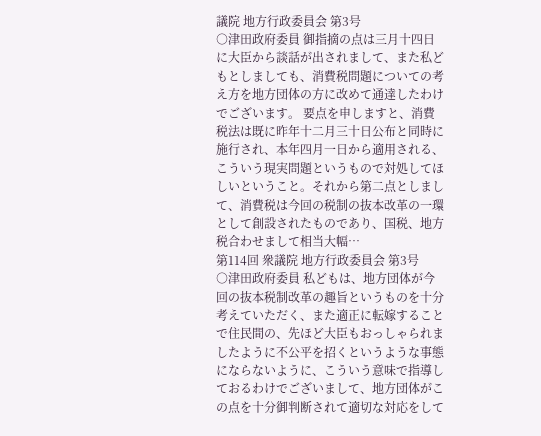議院 地方行政委員会 第3号
○津田政府委員 御指摘の点は三月十四日に大臣から談話が出されまして、また私どもとしましても、消費税問題についての考え方を地方団体の方に改めて通達したわけでございます。 要点を申しますと、消費税法は既に昨年十二月三十日公布と同時に施行され、本年四月一日から適用される、こういう現実問題というもので対処してほしいということ。それから第二点としまして、消費税は今回の税制の抜本改革の一環として創設されたものであり、国税、地方税合わせまして相当大幅…
第114回 衆議院 地方行政委員会 第3号
○津田政府委員 私どもは、地方団体が今回の抜本税制改革の趣旨というものを十分考えていただく、また適正に転嫁することで住民間の、先ほど大臣もおっしゃられましたように不公平を招くというような事態にならないように、こういう意味で指導しておるわけでございまして、地方団体がこの点を十分御判断されて適切な対応をして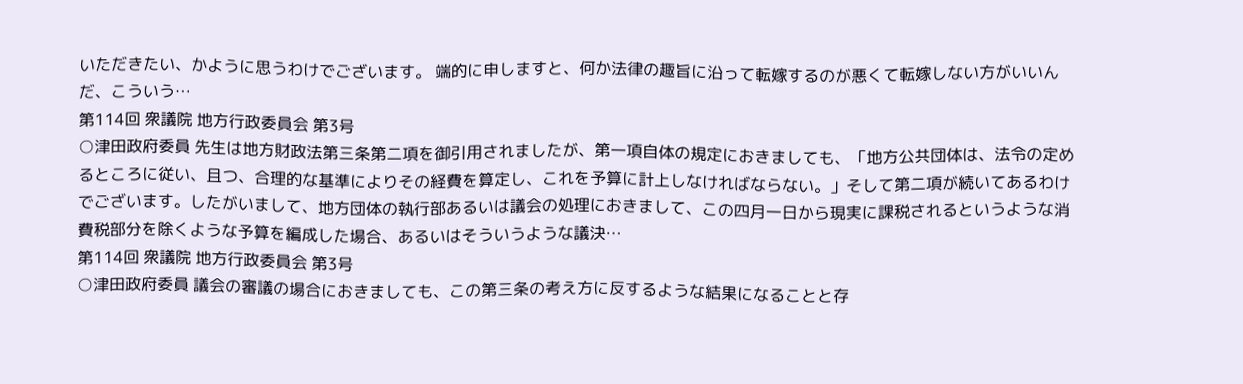いただきたい、かように思うわけでございます。 端的に申しますと、何か法律の趣旨に沿って転嫁するのが悪くて転嫁しない方がいいんだ、こういう…
第114回 衆議院 地方行政委員会 第3号
○津田政府委員 先生は地方財政法第三条第二項を御引用されましたが、第一項自体の規定におきましても、「地方公共団体は、法令の定めるところに従い、且つ、合理的な基準によりその経費を算定し、これを予算に計上しなければならない。」そして第二項が続いてあるわけでございます。したがいまして、地方団体の執行部あるいは議会の処理におきまして、この四月一日から現実に課税されるというような消費税部分を除くような予算を編成した場合、あるいはそういうような議決…
第114回 衆議院 地方行政委員会 第3号
○津田政府委員 議会の審議の場合におきましても、この第三条の考え方に反するような結果になることと存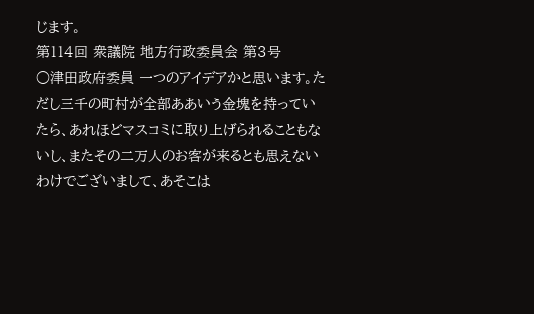じます。
第114回 衆議院 地方行政委員会 第3号
○津田政府委員 一つのアイデアかと思います。ただし三千の町村が全部ああいう金塊を持っていたら、あれほどマスコミに取り上げられることもないし、またその二万人のお客が来るとも思えないわけでございまして、あそこは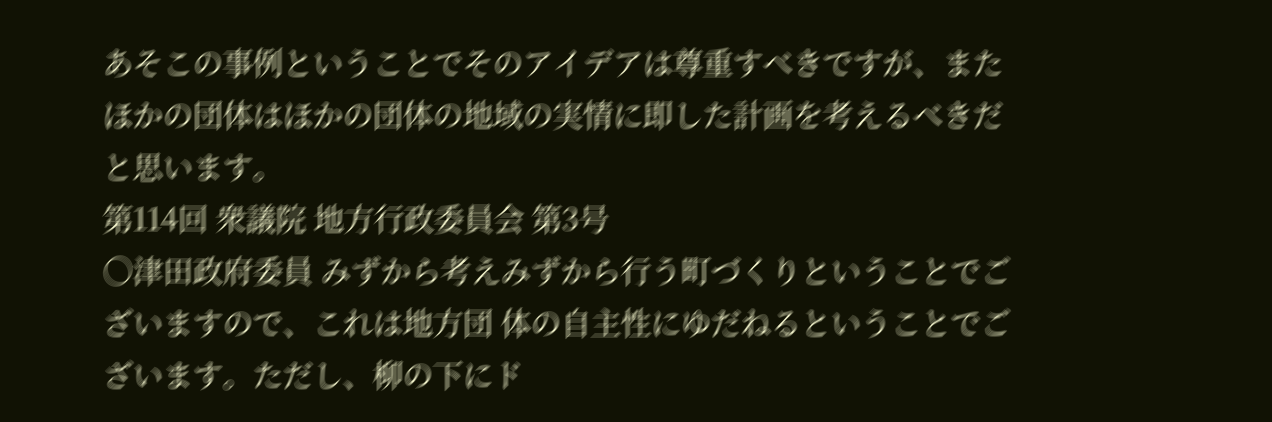あそこの事例ということでそのアイデアは尊重すべきですが、またほかの団体はほかの団体の地域の実情に即した計画を考えるべきだと思います。
第114回 衆議院 地方行政委員会 第3号
○津田政府委員 みずから考えみずから行う町づくりということでございますので、これは地方団 体の自主性にゆだねるということでございます。ただし、柳の下にド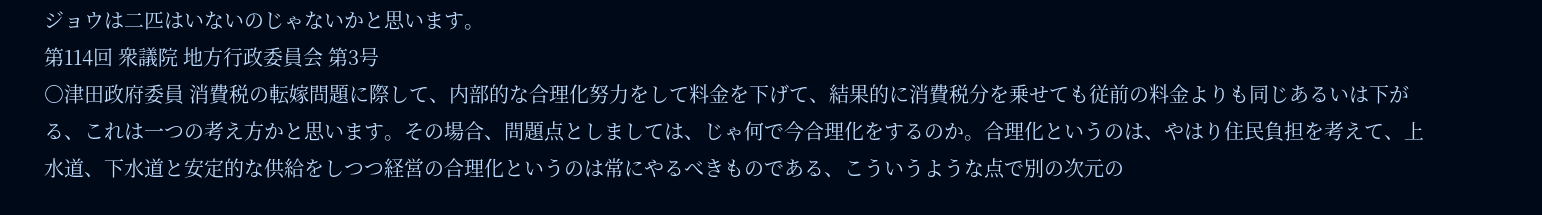ジョウは二匹はいないのじゃないかと思います。
第114回 衆議院 地方行政委員会 第3号
○津田政府委員 消費税の転嫁問題に際して、内部的な合理化努力をして料金を下げて、結果的に消費税分を乗せても従前の料金よりも同じあるいは下がる、これは一つの考え方かと思います。その場合、問題点としましては、じゃ何で今合理化をするのか。合理化というのは、やはり住民負担を考えて、上水道、下水道と安定的な供給をしつつ経営の合理化というのは常にやるべきものである、こういうような点で別の次元の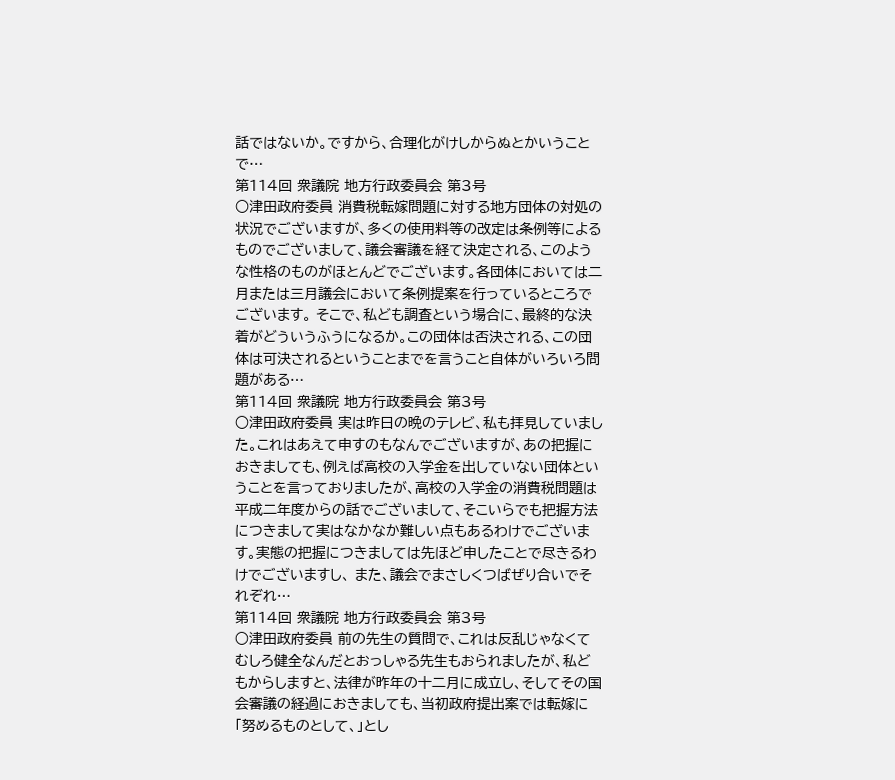話ではないか。ですから、合理化がけしからぬとかいうことで…
第114回 衆議院 地方行政委員会 第3号
○津田政府委員 消費税転嫁問題に対する地方団体の対処の状況でございますが、多くの使用料等の改定は条例等によるものでございまして、議会審議を経て決定される、このような性格のものがほとんどでございます。各団体においては二月または三月議会において条例提案を行っているところでございます。 そこで、私ども調査という場合に、最終的な決着がどういうふうになるか。この団体は否決される、この団体は可決されるということまでを言うこと自体がいろいろ問題がある…
第114回 衆議院 地方行政委員会 第3号
○津田政府委員 実は昨日の晩のテレビ、私も拝見していました。これはあえて申すのもなんでございますが、あの把握におきましても、例えば高校の入学金を出していない団体ということを言っておりましたが、高校の入学金の消費税問題は平成二年度からの話でございまして、そこいらでも把握方法につきまして実はなかなか難しい点もあるわけでございます。実態の把握につきましては先ほど申したことで尽きるわけでございますし、 また、議会でまさしくつばぜり合いでそれぞれ…
第114回 衆議院 地方行政委員会 第3号
○津田政府委員 前の先生の質問で、これは反乱じゃなくてむしろ健全なんだとおっしゃる先生もおられましたが、私どもからしますと、法律が昨年の十二月に成立し、そしてその国会審議の経過におきましても、当初政府提出案では転嫁に「努めるものとして、」とし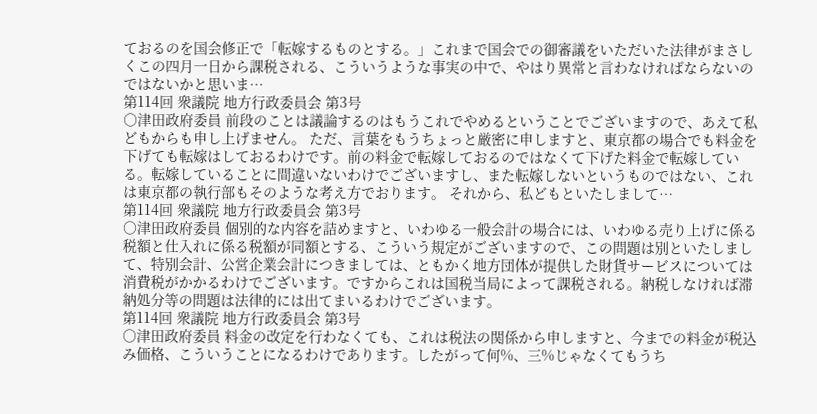ておるのを国会修正で「転嫁するものとする。」これまで国会での御審議をいただいた法律がまさしくこの四月一日から課税される、こういうような事実の中で、やはり異常と言わなければならないのではないかと思いま…
第114回 衆議院 地方行政委員会 第3号
○津田政府委員 前段のことは議論するのはもうこれでやめるということでございますので、あえて私どもからも申し上げません。 ただ、言葉をもうちょっと厳密に申しますと、東京都の場合でも料金を下げても転嫁はしておるわけです。前の料金で転嫁しておるのではなくて下げた料金で転嫁している。転嫁していることに間違いないわけでございますし、また転嫁しないというものではない、これは東京都の執行部もそのような考え方でおります。 それから、私どもといたしまして…
第114回 衆議院 地方行政委員会 第3号
○津田政府委員 個別的な内容を詰めますと、いわゆる一般会計の場合には、いわゆる売り上げに係る税額と仕入れに係る税額が同額とする、こういう規定がございますので、この問題は別といたしまして、特別会計、公営企業会計につきましては、ともかく地方団体が提供した財貨サービスについては消費税がかかるわけでございます。ですからこれは国税当局によって課税される。納税しなければ滞納処分等の問題は法律的には出てまいるわけでございます。
第114回 衆議院 地方行政委員会 第3号
○津田政府委員 料金の改定を行わなくても、これは税法の関係から申しますと、今までの料金が税込み価格、こういうことになるわけであります。したがって何%、三%じゃなくてもうち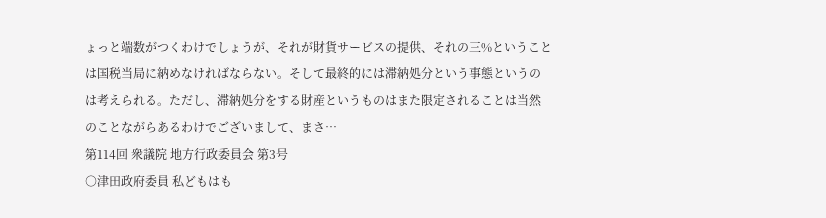ょっと端数がつくわけでしょうが、それが財貨サービスの提供、それの三%ということは国税当局に納めなければならない。そして最終的には滞納処分という事態というのは考えられる。ただし、滞納処分をする財産というものはまた限定されることは当然のことながらあるわけでございまして、まさ…
第114回 衆議院 地方行政委員会 第3号
○津田政府委員 私どもはも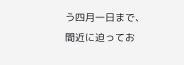う四月一日まで、間近に迫ってお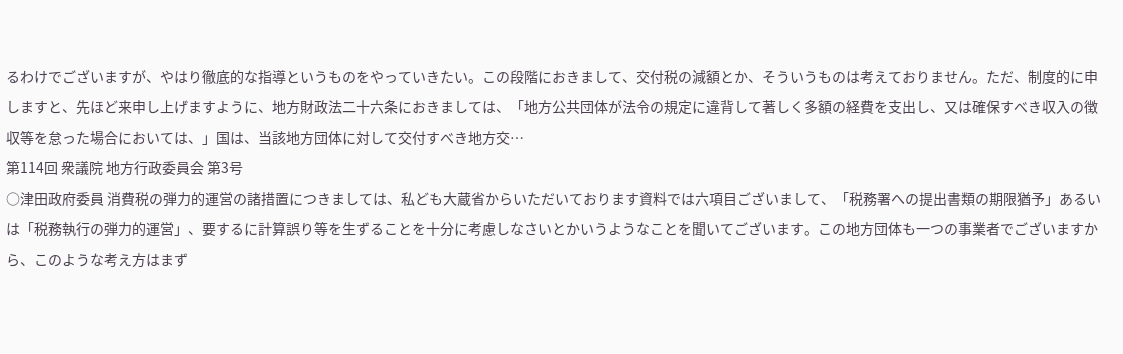るわけでございますが、やはり徹底的な指導というものをやっていきたい。この段階におきまして、交付税の減額とか、そういうものは考えておりません。ただ、制度的に申しますと、先ほど来申し上げますように、地方財政法二十六条におきましては、「地方公共団体が法令の規定に違背して著しく多額の経費を支出し、又は確保すべき収入の徴収等を怠った場合においては、」国は、当該地方団体に対して交付すべき地方交…
第114回 衆議院 地方行政委員会 第3号
○津田政府委員 消費税の弾力的運営の諸措置につきましては、私ども大蔵省からいただいております資料では六項目ございまして、「税務署への提出書類の期限猶予」あるいは「税務執行の弾力的運営」、要するに計算誤り等を生ずることを十分に考慮しなさいとかいうようなことを聞いてございます。この地方団体も一つの事業者でございますから、このような考え方はまず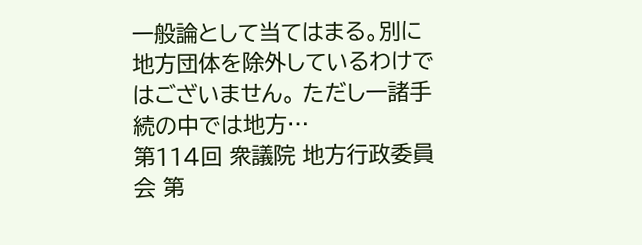一般論として当てはまる。別に地方団体を除外しているわけではございません。 ただし一諸手続の中では地方…
第114回 衆議院 地方行政委員会 第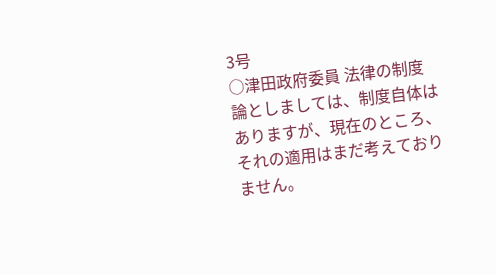3号
○津田政府委員 法律の制度論としましては、制度自体はありますが、現在のところ、それの適用はまだ考えておりません。